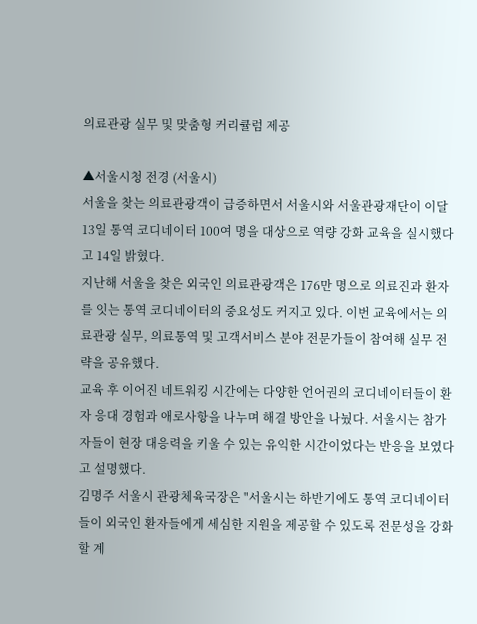의료관광 실무 및 맞춤형 커리큘럼 제공

▲서울시청 전경 (서울시)
서울을 찾는 의료관광객이 급증하면서 서울시와 서울관광재단이 이달 13일 통역 코디네이터 100여 명을 대상으로 역량 강화 교육을 실시했다고 14일 밝혔다.
지난해 서울을 찾은 외국인 의료관광객은 176만 명으로 의료진과 환자를 잇는 통역 코디네이터의 중요성도 커지고 있다. 이번 교육에서는 의료관광 실무, 의료통역 및 고객서비스 분야 전문가들이 참여해 실무 전략을 공유했다.
교육 후 이어진 네트워킹 시간에는 다양한 언어권의 코디네이터들이 환자 응대 경험과 애로사항을 나누며 해결 방안을 나눴다. 서울시는 참가자들이 현장 대응력을 키울 수 있는 유익한 시간이었다는 반응을 보였다고 설명했다.
김명주 서울시 관광체육국장은 "서울시는 하반기에도 통역 코디네이터들이 외국인 환자들에게 세심한 지원을 제공할 수 있도록 전문성을 강화할 계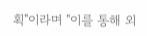획"이라며 "이를 통해 외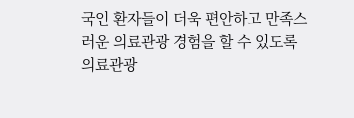국인 환자들이 더욱 편안하고 만족스러운 의료관광 경험을 할 수 있도록 의료관광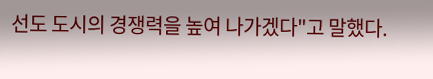선도 도시의 경쟁력을 높여 나가겠다"고 말했다.